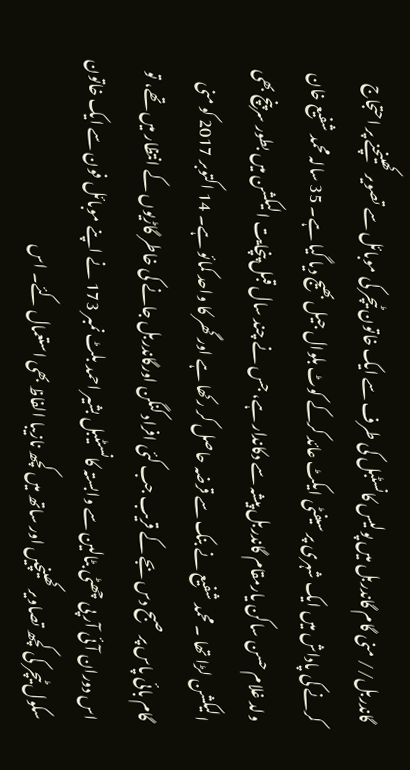گاندربل// منی گام گاندربل میں پولیس کانسٹبل کی طرف سے ایک خاتون ٹیچر کی موبائل سے تصویر کھینچنے پر احتجاج کرنے کی پاداش میں ایک شہری پر سیفٹی ایکٹ عائد کرکے کوٹ بلوال جیل بھیج دیا گیا ہے۔ 35 سالہ محمد شفیع خان ولد غلام حسن ساکن یارمقام گاندربل پیشہ سے دکاندار ہے، جس نے چند سال قبل پنچایت الیکشن میں بطور سرپنچ بھی الیکشن لڑا تھا ۔ محمد شفیع نے بنک سے قرضہ حاصل کر رکھا ہے اور گھر کا واحد کمائو ہے۔ 14 اکتوبر 2017 کو منی گام بائی پاس پر صبح دس بجے کے قریب جب کئی افراد کنگن اورگاندربل جانے کی خاطر گاڑیوں کے انتظار میں تھے، تو اس دوران آئی آر پی چھٹی بٹالین سے وابستہ کانسٹیبل بشیر احمد بلٹ نمبر 173 نے اپنے موبائل فون سے ایک خاتون سکول ٹیچر کی کچھ تصاویر کھینچیں اور ساتھ میں کچھ نازیبا الفاظ بھی استعمال کئے۔ اس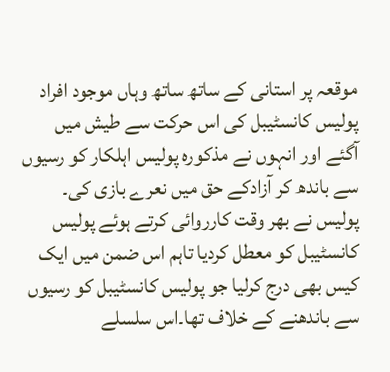موقعہ پر استانی کے ساتھ ساتھ وہاں موجود افراد پولیس کانسٹیبل کی اس حرکت سے طیش میں آگئے اور انہوں نے مذکورہ پولیس اہلکار کو رسیوں سے باندھ کر آزادکے حق میں نعرے بازی کی۔ پولیس نے بھر وقت کارروائی کرتے ہوئے پولیس کانسٹیبل کو معطل کردیا تاہم اس ضمن میں ایک کیس بھی درج کرلیا جو پولیس کانسٹیبل کو رسیوں سے باندھنے کے خلاف تھا۔اس سلسلے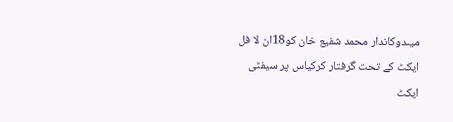میںدوکاندار محمد شفیع خان کو18ان لا فل ایکٹ کے تحت گرفتار کرکیاس پر سیفٹی ایکٹ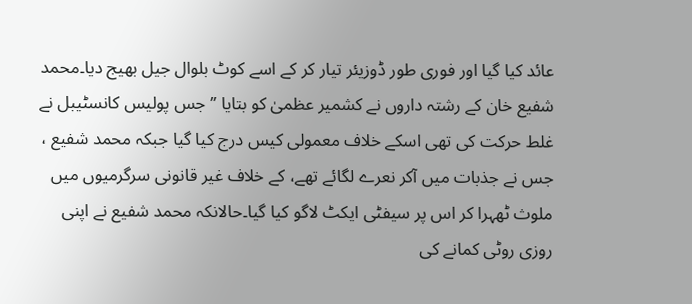عائد کیا گیا اور فوری طور ڈوزیئر تیار کر کے اسے کوٹ بلوال جیل بھیج دیا۔محمد شفیع خان کے رشتہ داروں نے کشمیر عظمیٰ کو بتایا ’’جس پولیس کانسٹیبل نے غلط حرکت کی تھی اسکے خلاف معمولی کیس درج کیا گیا جبکہ محمد شفیع ، جس نے جذبات میں آکر نعرے لگائے تھے، کے خلاف غیر قانونی سرگرمیوں میں ملوث ٹھہرا کر اس پر سیفٹی ایکٹ لاگو کیا گیا۔حالانکہ محمد شفیع نے اپنی روزی روٹی کمانے کی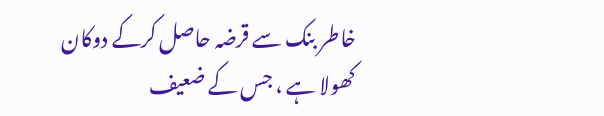خاطر بنک سے قرضہ حاصل کرکے دوکان کھولا ہے ، جس کے ضعیف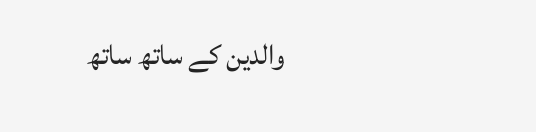والدین کے ساتھ ساتھ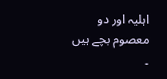اہلیہ اور دو معصوم بچے ہیں ۔